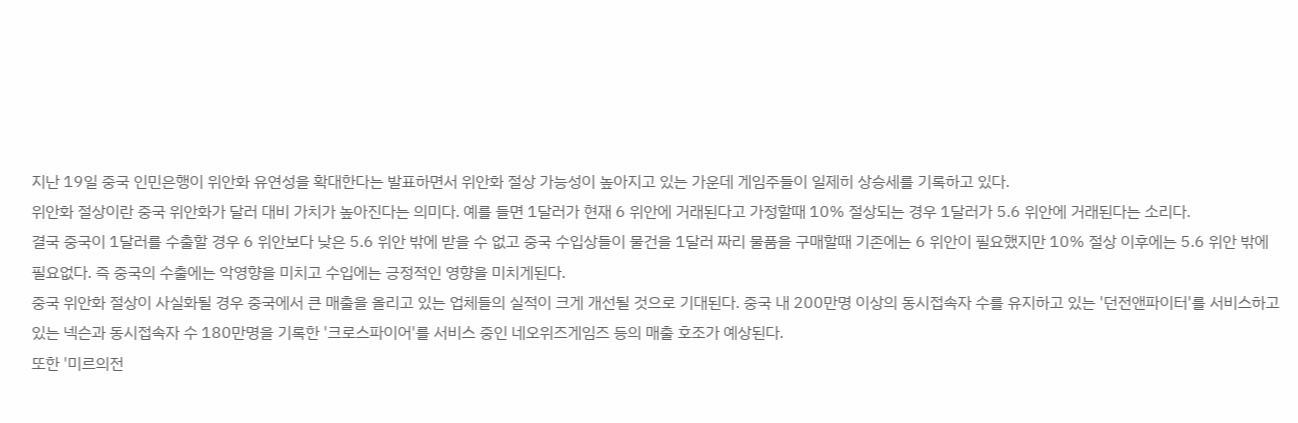지난 19일 중국 인민은행이 위안화 유연성을 확대한다는 발표하면서 위안화 절상 가능성이 높아지고 있는 가운데 게임주들이 일제히 상승세를 기록하고 있다.
위안화 절상이란 중국 위안화가 달러 대비 가치가 높아진다는 의미다. 예를 들면 1달러가 현재 6 위안에 거래된다고 가정할때 10% 절상되는 경우 1달러가 5.6 위안에 거래된다는 소리다.
결국 중국이 1달러를 수출할 경우 6 위안보다 낮은 5.6 위안 밖에 받을 수 없고 중국 수입상들이 물건을 1달러 짜리 물품을 구매할때 기존에는 6 위안이 필요했지만 10% 절상 이후에는 5.6 위안 밖에 필요없다. 즉 중국의 수출에는 악영향을 미치고 수입에는 긍정적인 영향을 미치게된다.
중국 위안화 절상이 사실화될 경우 중국에서 큰 매출을 올리고 있는 업체들의 실적이 크게 개선될 것으로 기대된다. 중국 내 200만명 이상의 동시접속자 수를 유지하고 있는 '던전앤파이터'를 서비스하고 있는 넥슨과 동시접속자 수 180만명을 기록한 '크로스파이어'를 서비스 중인 네오위즈게임즈 등의 매출 호조가 예상된다.
또한 '미르의전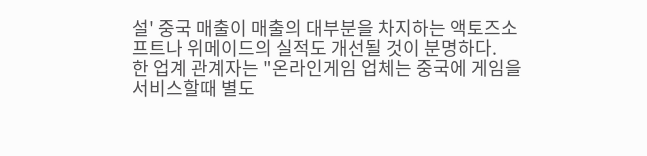설' 중국 매출이 매출의 대부분을 차지하는 액토즈소프트나 위메이드의 실적도 개선될 것이 분명하다.
한 업계 관계자는 "온라인게임 업체는 중국에 게임을 서비스할때 별도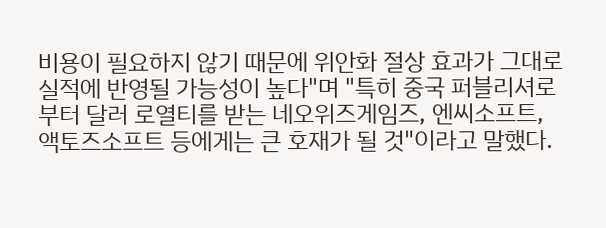비용이 필요하지 않기 때문에 위안화 절상 효과가 그대로 실적에 반영될 가능성이 높다"며 "특히 중국 퍼블리셔로부터 달러 로열티를 받는 네오위즈게임즈, 엔씨소프트, 액토즈소프트 등에게는 큰 호재가 될 것"이라고 말했다.